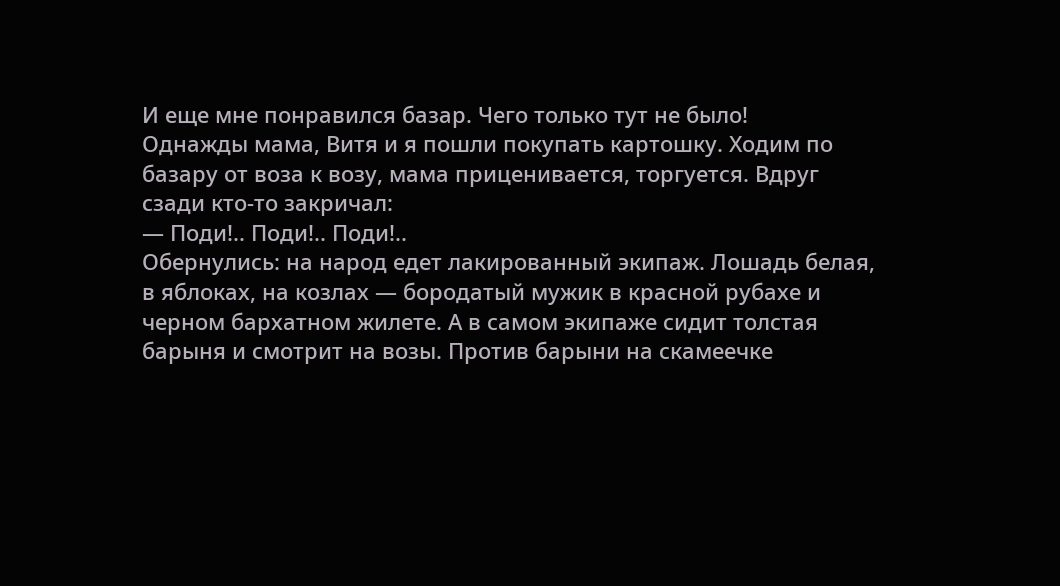И еще мне понравился базар. Чего только тут не было!
Однажды мама, Витя и я пошли покупать картошку. Ходим по базару от воза к возу, мама приценивается, торгуется. Вдруг сзади кто-то закричал:
— Поди!.. Поди!.. Поди!..
Обернулись: на народ едет лакированный экипаж. Лошадь белая, в яблоках, на козлах — бородатый мужик в красной рубахе и черном бархатном жилете. А в самом экипаже сидит толстая барыня и смотрит на возы. Против барыни на скамеечке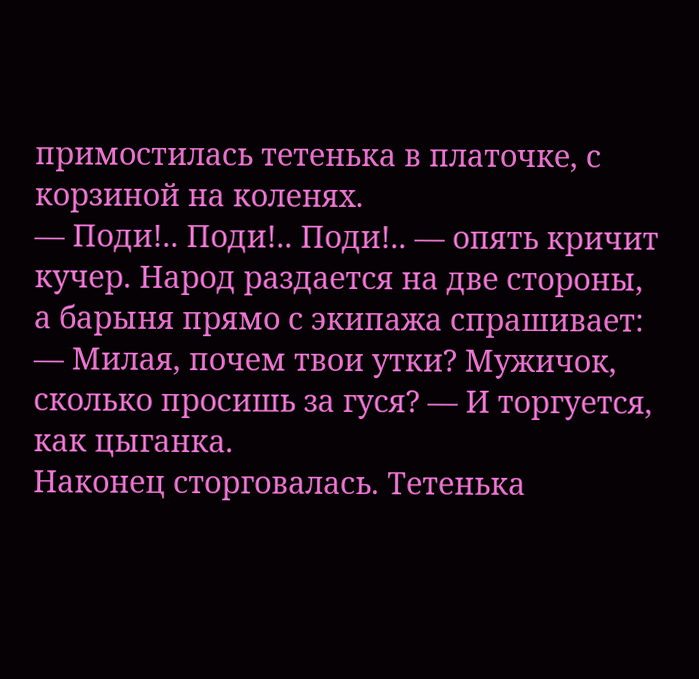примостилась тетенька в платочке, с корзиной на коленях.
— Поди!.. Поди!.. Поди!.. — опять кричит кучер. Народ раздается на две стороны, а барыня прямо с экипажа спрашивает:
— Милая, почем твои утки? Мужичок, сколько просишь за гуся? — И торгуется, как цыганка.
Наконец сторговалась. Тетенька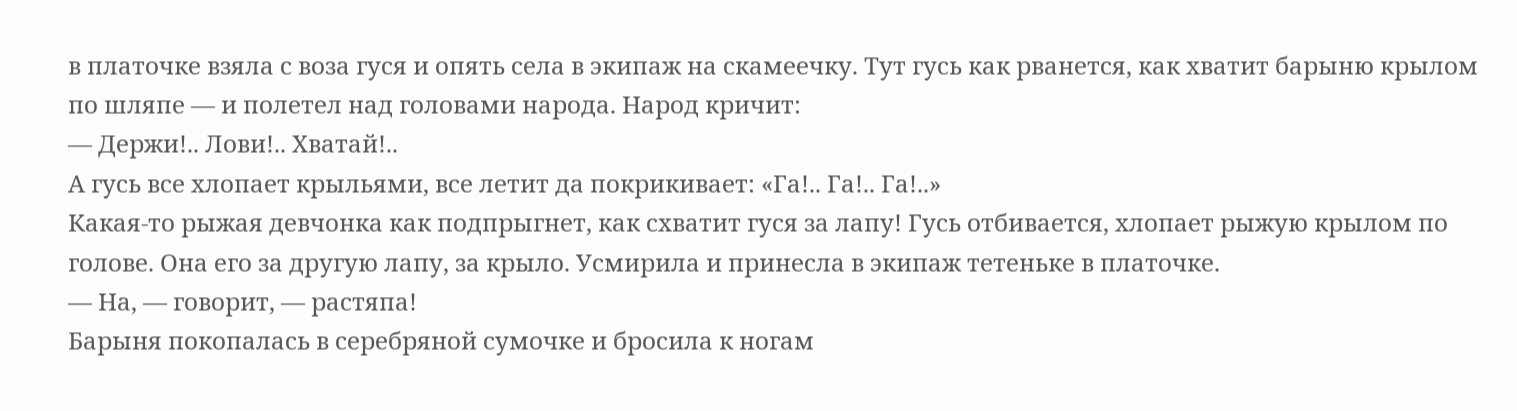в платочке взяла с воза гуся и опять села в экипаж на скамеечку. Тут гусь как рванется, как хватит барыню крылом по шляпе — и полетел над головами народа. Народ кричит:
— Держи!.. Лови!.. Хватай!..
А гусь все хлопает крыльями, все летит да покрикивает: «Га!.. Га!.. Га!..»
Какая-то рыжая девчонка как подпрыгнет, как схватит гуся за лапу! Гусь отбивается, хлопает рыжую крылом по голове. Она его за другую лапу, за крыло. Усмирила и принесла в экипаж тетеньке в платочке.
— На, — говорит, — растяпа!
Барыня покопалась в серебряной сумочке и бросила к ногам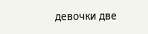девочки две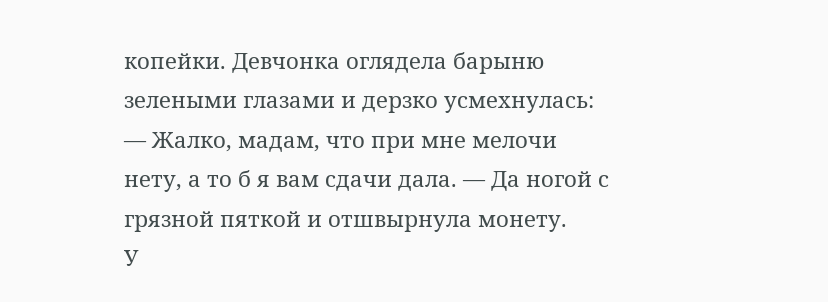копейки. Девчонка оглядела барыню зелеными глазами и дерзко усмехнулась:
— Жалко, мадам, что при мне мелочи нету, а то б я вам сдачи дала. — Да ногой с грязной пяткой и отшвырнула монету.
У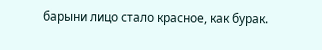барыни лицо стало красное, как бурак.